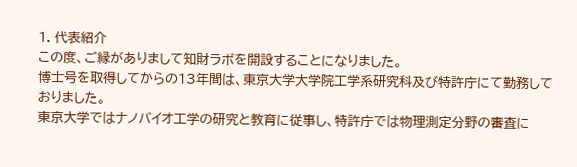1. 代表紹介
この度、ご縁がありまして知財ラボを開設することになりました。
博士号を取得してからの13年間は、東京大学大学院工学系研究科及び特許庁にて勤務しておりました。
東京大学ではナノバイオ工学の研究と教育に従事し、特許庁では物理測定分野の審査に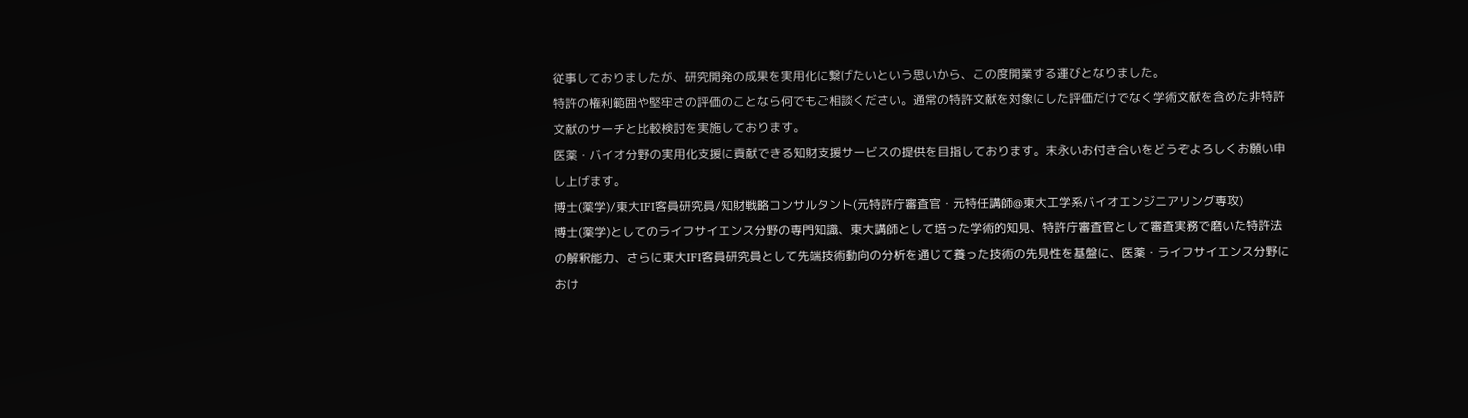従事しておりましたが、研究開発の成果を実用化に繋げたいという思いから、この度開業する運びとなりました。
特許の権利範囲や堅牢さの評価のことなら何でもご相談ください。通常の特許文献を対象にした評価だけでなく学術文献を含めた非特許文献のサーチと比較検討を実施しております。
医薬・バイオ分野の実用化支援に貢献できる知財支援サービスの提供を目指しております。末永いお付き合いをどうぞよろしくお願い申し上げます。
博士(薬学)/東大IFI客員研究員/知財戦略コンサルタント(元特許庁審査官・元特任講師@東大工学系バイオエンジニアリング専攻)
博士(薬学)としてのライフサイエンス分野の専門知識、東大講師として培った学術的知見、特許庁審査官として審査実務で磨いた特許法の解釈能力、さらに東大IFI客員研究員として先端技術動向の分析を通じて養った技術の先見性を基盤に、医薬・ライフサイエンス分野におけ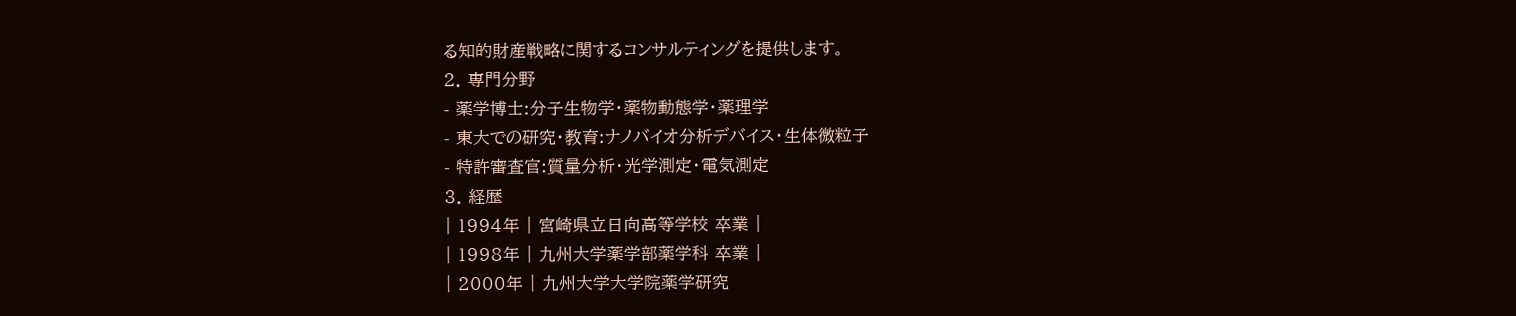る知的財産戦略に関するコンサルティングを提供します。
2. 専門分野
- 薬学博士:分子生物学・薬物動態学・薬理学
- 東大での研究・教育:ナノバイオ分析デバイス・生体微粒子
- 特許審査官:質量分析・光学測定・電気測定
3. 経歴
| 1994年 | 宮崎県立日向高等学校 卒業 |
| 1998年 | 九州大学薬学部薬学科 卒業 |
| 2000年 | 九州大学大学院薬学研究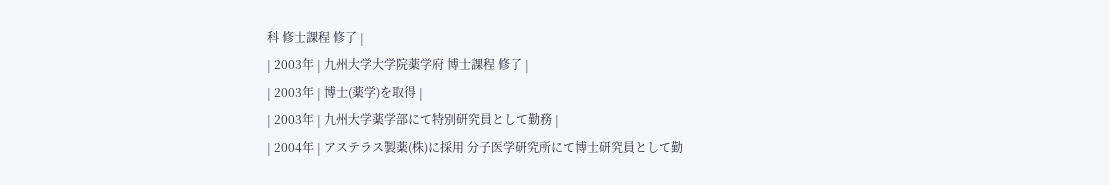科 修士課程 修了 |
| 2003年 | 九州大学大学院薬学府 博士課程 修了 |
| 2003年 | 博士(薬学)を取得 |
| 2003年 | 九州大学薬学部にて特別研究員として勤務 |
| 2004年 | アステラス製薬(株)に採用 分子医学研究所にて博士研究員として勤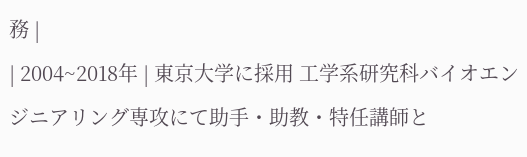務 |
| 2004~2018年 | 東京大学に採用 工学系研究科バイオエンジニアリング専攻にて助手・助教・特任講師と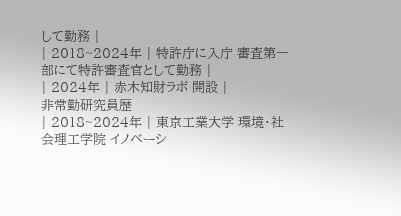して勤務 |
| 2018~2024年 | 特許庁に入庁 審査第一部にて特許審査官として勤務 |
| 2024年 | 赤木知財ラボ 開設 |
非常勤研究員歴
| 2018~2024年 | 東京工業大学 環境・社会理工学院 イノベーシ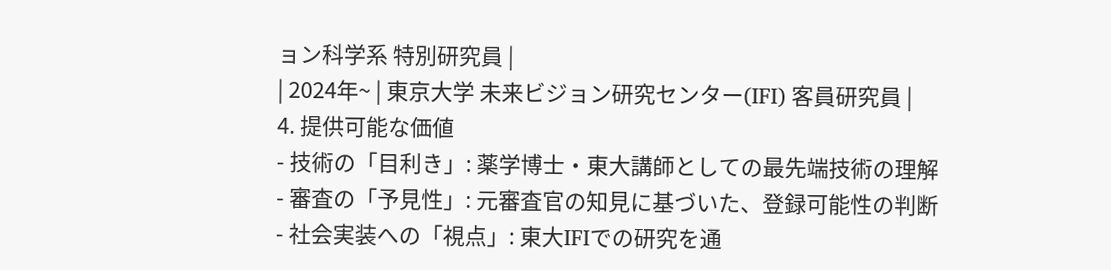ョン科学系 特別研究員 |
| 2024年~ | 東京大学 未来ビジョン研究センター(IFI) 客員研究員 |
4. 提供可能な価値
- 技術の「目利き」: 薬学博士・東大講師としての最先端技術の理解
- 審査の「予見性」: 元審査官の知見に基づいた、登録可能性の判断
- 社会実装への「視点」: 東大IFIでの研究を通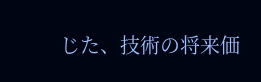じた、技術の将来価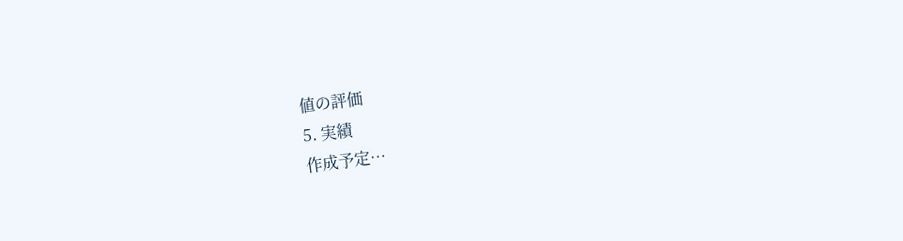値の評価
5. 実績
作成予定…